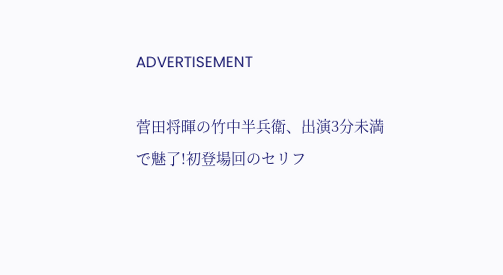ADVERTISEMENT

菅田将暉の竹中半兵衛、出演3分未満で魅了!初登場回のセリフ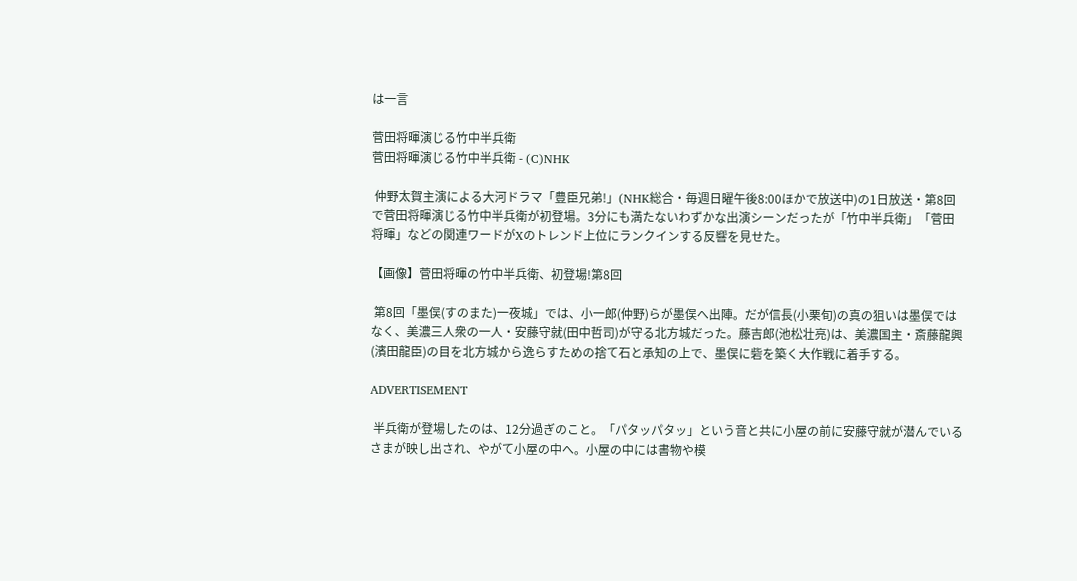は一言

菅田将暉演じる竹中半兵衛
菅田将暉演じる竹中半兵衛 - (C)NHK

 仲野太賀主演による大河ドラマ「豊臣兄弟!」(NHK総合・毎週日曜午後8:00ほかで放送中)の1日放送・第8回で菅田将暉演じる竹中半兵衛が初登場。3分にも満たないわずかな出演シーンだったが「竹中半兵衛」「菅田将暉」などの関連ワードがXのトレンド上位にランクインする反響を見せた。

【画像】菅田将暉の竹中半兵衛、初登場!第8回

 第8回「墨俣(すのまた)一夜城」では、小一郎(仲野)らが墨俣へ出陣。だが信長(小栗旬)の真の狙いは墨俣ではなく、美濃三人衆の一人・安藤守就(田中哲司)が守る北方城だった。藤吉郎(池松壮亮)は、美濃国主・斎藤龍興(濱田龍臣)の目を北方城から逸らすための捨て石と承知の上で、墨俣に砦を築く大作戦に着手する。

ADVERTISEMENT

 半兵衛が登場したのは、12分過ぎのこと。「パタッパタッ」という音と共に小屋の前に安藤守就が潜んでいるさまが映し出され、やがて小屋の中へ。小屋の中には書物や模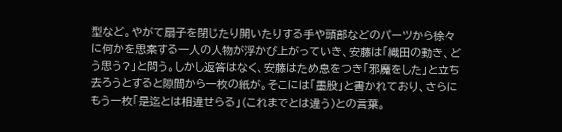型など。やがて扇子を閉じたり開いたりする手や頭部などのパーツから徐々に何かを思案する一人の人物が浮かび上がっていき、安藤は「織田の動き、どう思う?」と問う。しかし返答はなく、安藤はため息をつき「邪魔をした」と立ち去ろうとすると隙間から一枚の紙が。そこには「墨股」と書かれており、さらにもう一枚「是迄とは相違せらる」(これまでとは違う)との言葉。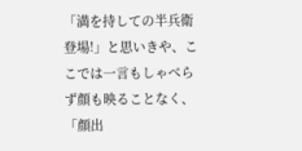「満を持しての半兵衛登場!」と思いきや、ここでは一言もしゃべらず顔も映ることなく、「顔出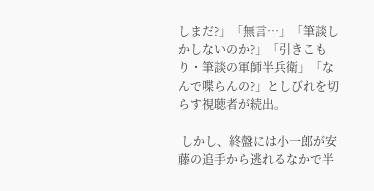しまだ?」「無言…」「筆談しかしないのか?」「引きこもり・筆談の軍師半兵衛」「なんで喋らんの?」としびれを切らす視聴者が続出。

 しかし、終盤には小一郎が安藤の追手から逃れるなかで半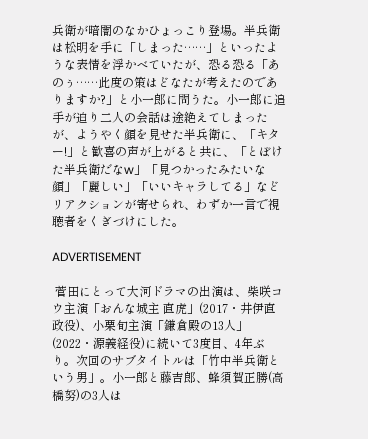兵衛が暗闇のなかひょっこり登場。半兵衛は松明を手に「しまった……」といったような表情を浮かべていたが、恐る恐る「あのぅ……此度の策はどなたが考えたのでありますか?」と小一郎に問うた。小一郎に追手が迫り二人の会話は途絶えてしまったが、ようやく顔を見せた半兵衛に、「キター!」と歓喜の声が上がると共に、「とぼけた半兵衛だなw」「見つかったみたいな顔」「麗しい」「いいキャラしてる」などリアクションが寄せられ、わずか一言で視聴者をくぎづけにした。

ADVERTISEMENT

 菅田にとって大河ドラマの出演は、柴咲コウ主演「おんな城主 直虎」(2017・井伊直政役)、小栗旬主演「鎌倉殿の13人」(2022・源義経役)に続いて3度目、4年ぶり。次回のサブタイトルは「竹中半兵衛という男」。小一郎と藤吉郎、蜂須賀正勝(高橋努)の3人は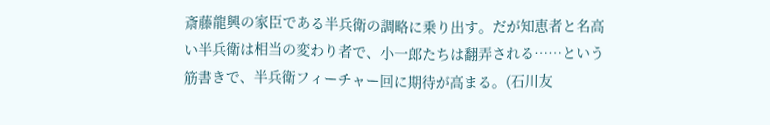斎藤龍興の家臣である半兵衛の調略に乗り出す。だが知恵者と名高い半兵衛は相当の変わり者で、小一郎たちは翻弄される……という筋書きで、半兵衛フィーチャー回に期待が高まる。(石川友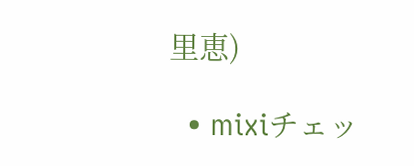里恵)

  • mixiチェッ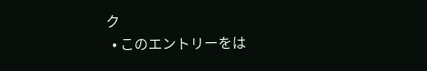ク
  • このエントリーをは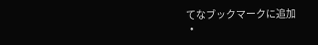てなブックマークに追加
  •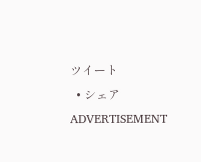ツイート
  • シェア
ADVERTISEMENT